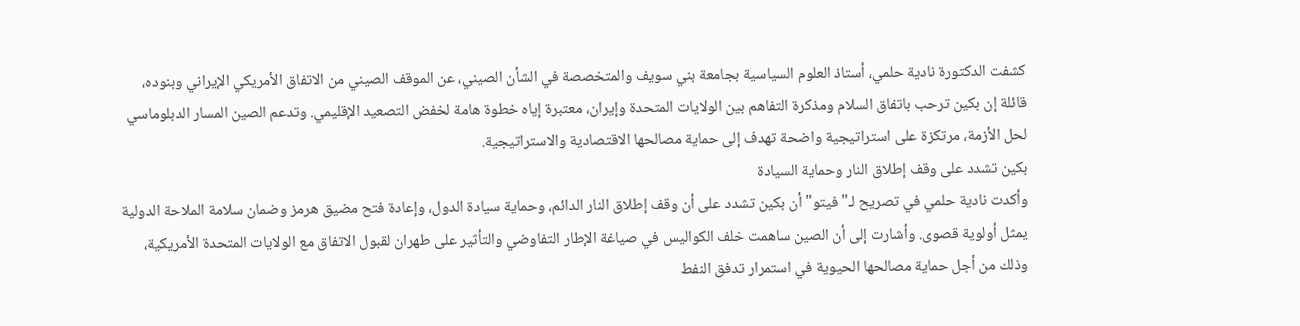كشفت الدكتورة نادية حلمي، أستاذ العلوم السياسية بجامعة بني سويف والمتخصصة في الشأن الصيني، عن الموقف الصيني من الاتفاق الأمريكي الإيراني وبنوده، قائلة إن بكين ترحب باتفاق السلام ومذكرة التفاهم بين الولايات المتحدة وإيران، معتبرة إياه خطوة هامة لخفض التصعيد الإقليمي. وتدعم الصين المسار الدبلوماسي لحل الأزمة، مرتكزة على استراتيجية واضحة تهدف إلى حماية مصالحها الاقتصادية والاستراتيجية.
بكين تشدد على وقف إطلاق النار وحماية السيادة
وأكدت نادية حلمي في تصريح لـ"فيتو" أن بكين تشدد على أن وقف إطلاق النار الدائم، وحماية سيادة الدول، وإعادة فتح مضيق هرمز وضمان سلامة الملاحة الدولية يمثل أولوية قصوى. وأشارت إلى أن الصين ساهمت خلف الكواليس في صياغة الإطار التفاوضي والتأثير على طهران لقبول الاتفاق مع الولايات المتحدة الأمريكية، وذلك من أجل حماية مصالحها الحيوية في استمرار تدفق النفط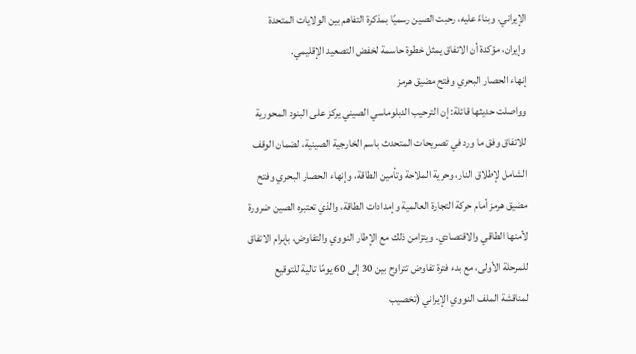الإيراني. وبناءً عليه، رحبت الصين رسميًا بمذكرة التفاهم بين الولايات المتحدة وإيران، مؤكدة أن الاتفاق يمثل خطوة حاسمة لخفض التصعيد الإقليمي.
إنهاء الحصار البحري وفتح مضيق هرمز
وواصلت حديثها قائلة: إن الترحيب الدبلوماسي الصيني يركز على البنود المحورية للاتفاق وفق ما ورد في تصريحات المتحدث باسم الخارجية الصينية، لضمان الوقف الشامل لإطلاق النار، وحرية الملاحة وتأمين الطاقة، وإنهاء الحصار البحري وفتح مضيق هرمز أمام حركة التجارة العالمية وإمدادات الطاقة، والذي تعتبره الصين ضرورة لأمنها الطاقي والاقتصادي. ويتزامن ذلك مع الإطار النووي والتفاوض، بإبرام الاتفاق للمرحلة الأولى، مع بدء فترة تفاوض تتراوح بين 30 إلى 60 يومًا تالية للتوقيع لمناقشة الملف النووي الإيراني (تخصيب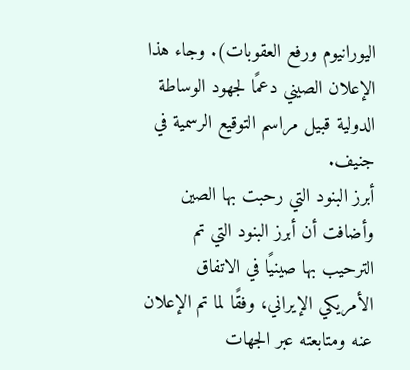اليورانيوم ورفع العقوبات). وجاء هذا الإعلان الصيني دعمًا لجهود الوساطة الدولية قبيل مراسم التوقيع الرسمية في جنيف.
أبرز البنود التي رحبت بها الصين
وأضافت أن أبرز البنود التي تم الترحيب بها صينيًا في الاتفاق الأمريكي الإيراني، وفقًا لما تم الإعلان عنه ومتابعته عبر الجهات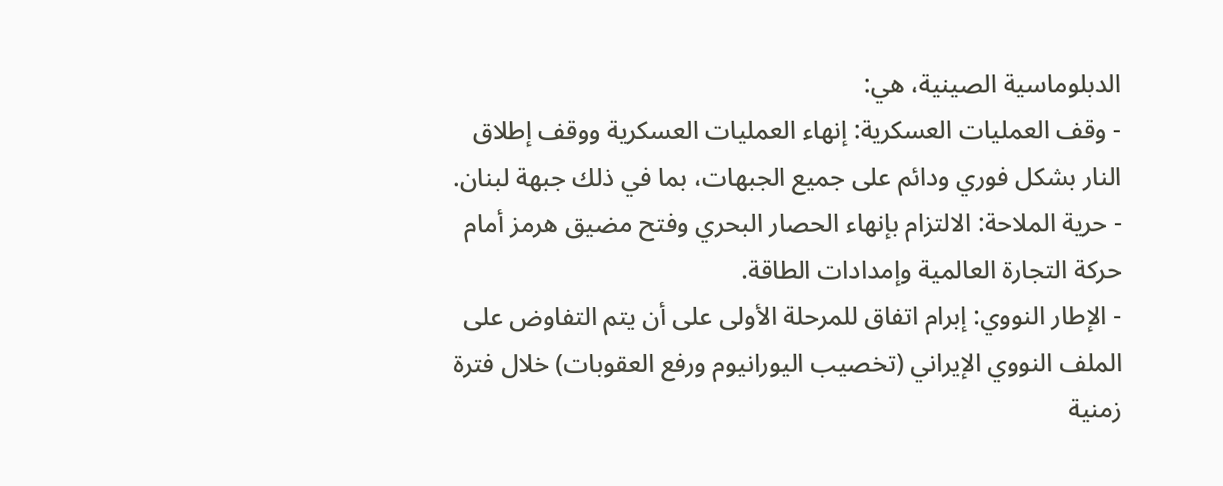الدبلوماسية الصينية، هي:
- وقف العمليات العسكرية: إنهاء العمليات العسكرية ووقف إطلاق النار بشكل فوري ودائم على جميع الجبهات، بما في ذلك جبهة لبنان.
- حرية الملاحة: الالتزام بإنهاء الحصار البحري وفتح مضيق هرمز أمام حركة التجارة العالمية وإمدادات الطاقة.
- الإطار النووي: إبرام اتفاق للمرحلة الأولى على أن يتم التفاوض على الملف النووي الإيراني (تخصيب اليورانيوم ورفع العقوبات) خلال فترة زمنية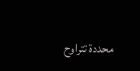محددة تتراوح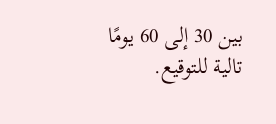بين 30 إلى 60 يومًا تالية للتوقيع.